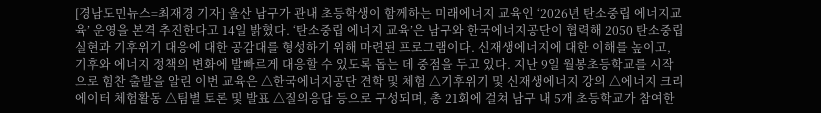[경남도민뉴스=최재경 기자] 울산 남구가 관내 초등학생이 함께하는 미래에너지 교육인 ‘2026년 탄소중립 에너지교육’ 운영을 본격 추진한다고 14일 밝혔다. ‘탄소중립 에너지 교육’은 남구와 한국에너지공단이 협력해 2050 탄소중립 실현과 기후위기 대응에 대한 공감대를 형성하기 위해 마련된 프로그램이다. 신재생에너지에 대한 이해를 높이고, 기후와 에너지 정책의 변화에 발빠르게 대응할 수 있도록 돕는 데 중점을 두고 있다. 지난 9일 월봉초등학교를 시작으로 힘찬 출발을 알린 이번 교육은 △한국에너지공단 견학 및 체험 △기후위기 및 신재생에너지 강의 △에너지 크리에이터 체험활동 △팀별 토론 및 발표 △질의응답 등으로 구성되며, 총 21회에 걸쳐 남구 내 5개 초등학교가 참여한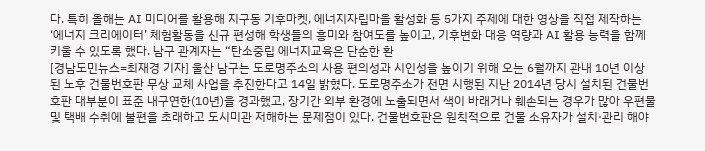다. 특히 올해는 AI 미디어를 활용해 지구동 기후마켓, 에너지자립마을 활성화 등 5가지 주제에 대한 영상을 직접 제작하는 ‘에너지 크리에이터’ 체험활동을 신규 편성해 학생들의 흥미와 참여도를 높이고, 기후변화 대응 역량과 AI 활용 능력을 함께 키울 수 있도록 했다. 남구 관계자는 “탄소중립 에너지교육은 단순한 환
[경남도민뉴스=최재경 기자] 울산 남구는 도로명주소의 사용 편의성과 시인성을 높이기 위해 오는 6월까지 관내 10년 이상 된 노후 건물번호판 무상 교체 사업을 추진한다고 14일 밝혔다. 도로명주소가 전면 시행된 지난 2014년 당시 설치된 건물번호판 대부분이 표준 내구연한(10년)을 경과했고, 장기간 외부 환경에 노출되면서 색이 바래거나 훼손되는 경우가 많아 우편물 및 택배 수취에 불편을 초래하고 도시미관 저해하는 문제점이 있다. 건물번호판은 원칙적으로 건물 소유자가 설치·관리 해야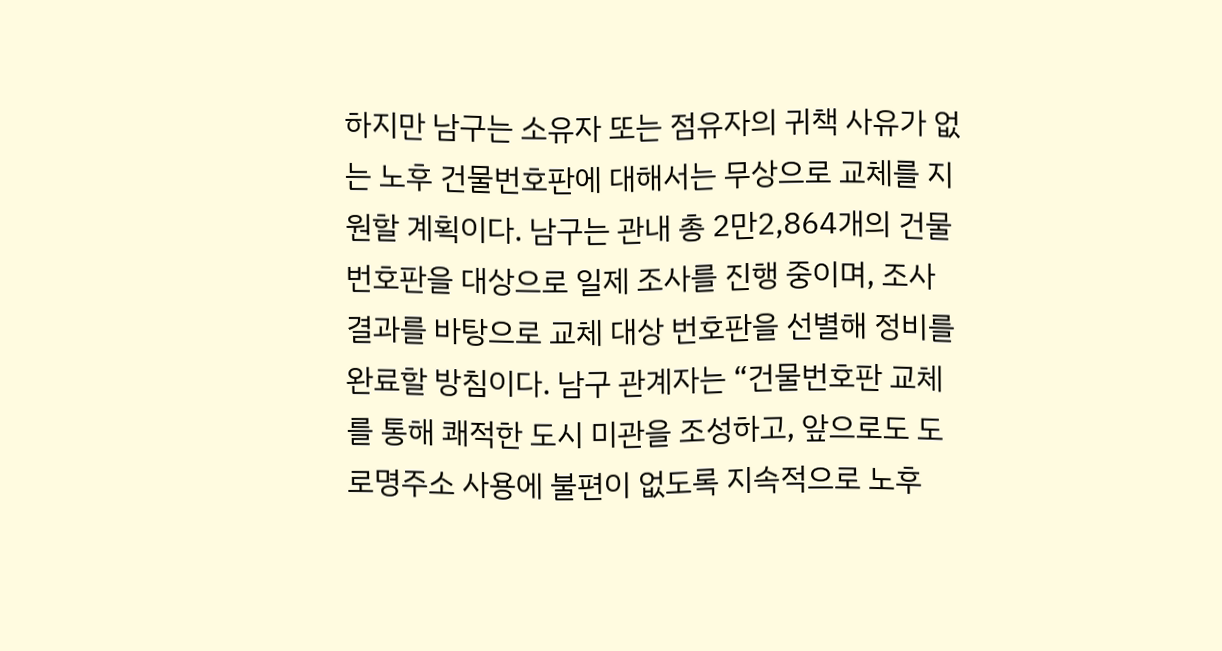하지만 남구는 소유자 또는 점유자의 귀책 사유가 없는 노후 건물번호판에 대해서는 무상으로 교체를 지원할 계획이다. 남구는 관내 총 2만2,864개의 건물번호판을 대상으로 일제 조사를 진행 중이며, 조사 결과를 바탕으로 교체 대상 번호판을 선별해 정비를 완료할 방침이다. 남구 관계자는 “건물번호판 교체를 통해 쾌적한 도시 미관을 조성하고, 앞으로도 도로명주소 사용에 불편이 없도록 지속적으로 노후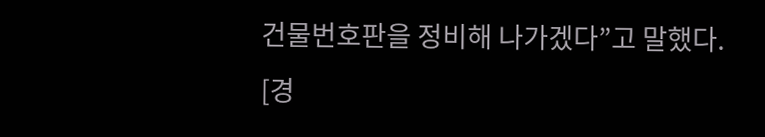건물번호판을 정비해 나가겠다”고 말했다.
[경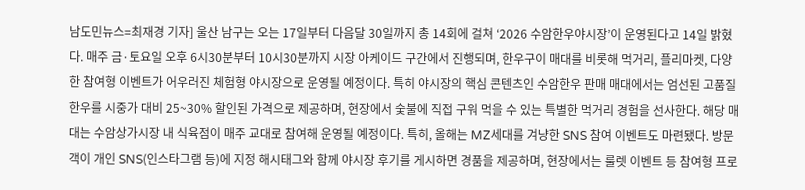남도민뉴스=최재경 기자] 울산 남구는 오는 17일부터 다음달 30일까지 총 14회에 걸쳐 ‘2026 수암한우야시장’이 운영된다고 14일 밝혔다. 매주 금·토요일 오후 6시30분부터 10시30분까지 시장 아케이드 구간에서 진행되며, 한우구이 매대를 비롯해 먹거리, 플리마켓, 다양한 참여형 이벤트가 어우러진 체험형 야시장으로 운영될 예정이다. 특히 야시장의 핵심 콘텐츠인 수암한우 판매 매대에서는 엄선된 고품질 한우를 시중가 대비 25~30% 할인된 가격으로 제공하며, 현장에서 숯불에 직접 구워 먹을 수 있는 특별한 먹거리 경험을 선사한다. 해당 매대는 수암상가시장 내 식육점이 매주 교대로 참여해 운영될 예정이다. 특히, 올해는 MZ세대를 겨냥한 SNS 참여 이벤트도 마련됐다. 방문객이 개인 SNS(인스타그램 등)에 지정 해시태그와 함께 야시장 후기를 게시하면 경품을 제공하며, 현장에서는 룰렛 이벤트 등 참여형 프로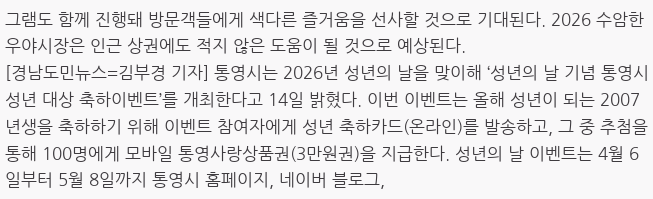그램도 함께 진행돼 방문객들에게 색다른 즐거움을 선사할 것으로 기대된다. 2026 수암한우야시장은 인근 상권에도 적지 않은 도움이 될 것으로 예상된다.
[경남도민뉴스=김부경 기자] 통영시는 2026년 성년의 날을 맞이해 ‘성년의 날 기념 통영시 성년 대상 축하이벤트’를 개최한다고 14일 밝혔다. 이번 이벤트는 올해 성년이 되는 2007년생을 축하하기 위해 이벤트 참여자에게 성년 축하카드(온라인)를 발송하고, 그 중 추첨을 통해 100명에게 모바일 통영사랑상품권(3만원권)을 지급한다. 성년의 날 이벤트는 4월 6일부터 5월 8일까지 통영시 홈페이지, 네이버 블로그,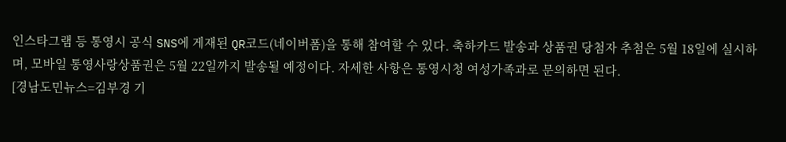인스타그램 등 통영시 공식 SNS에 게재된 QR코드(네이버폼)을 통해 참여할 수 있다. 축하카드 발송과 상품권 당첨자 추첨은 5월 18일에 실시하며, 모바일 통영사랑상품권은 5월 22일까지 발송될 예정이다. 자세한 사항은 통영시청 여성가족과로 문의하면 된다.
[경남도민뉴스=김부경 기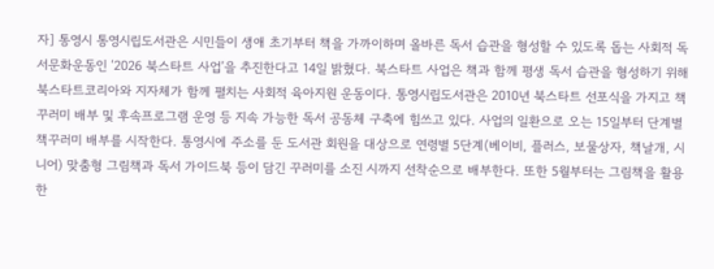자] 통영시 통영시립도서관은 시민들이 생애 초기부터 책을 가까이하며 올바른 독서 습관을 형성할 수 있도록 돕는 사회적 독서문화운동인 ‘2026 북스타트 사업’을 추진한다고 14일 밝혔다. 북스타트 사업은 책과 함께 평생 독서 습관을 형성하기 위해 북스타트코리아와 지자체가 함께 펼치는 사회적 육아지원 운동이다. 통영시립도서관은 2010년 북스타트 선포식을 가지고 책꾸러미 배부 및 후속프로그램 운영 등 지속 가능한 독서 공동체 구축에 힘쓰고 있다. 사업의 일환으로 오는 15일부터 단계별 책꾸러미 배부를 시작한다. 통영시에 주소를 둔 도서관 회원을 대상으로 연령별 5단계(베이비, 플러스, 보물상자, 책날개, 시니어) 맞춤형 그림책과 독서 가이드북 등이 담긴 꾸러미를 소진 시까지 선착순으로 배부한다. 또한 5월부터는 그림책을 활용한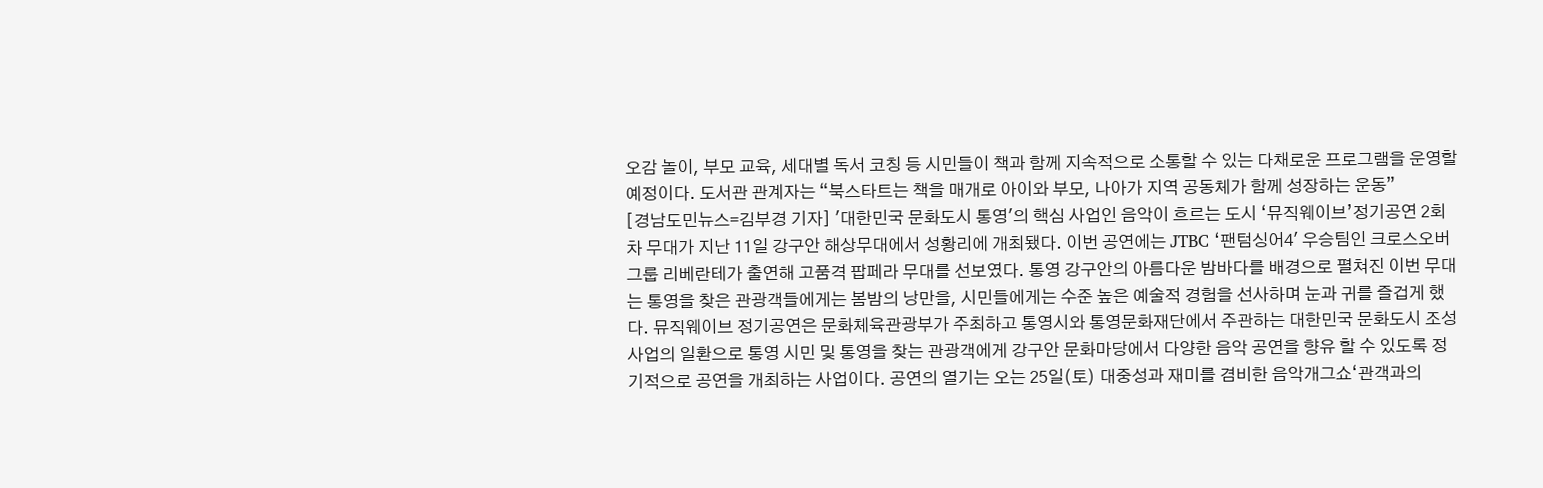오감 놀이, 부모 교육, 세대별 독서 코칭 등 시민들이 책과 함께 지속적으로 소통할 수 있는 다채로운 프로그램을 운영할 예정이다. 도서관 관계자는 “북스타트는 책을 매개로 아이와 부모, 나아가 지역 공동체가 함께 성장하는 운동”
[경남도민뉴스=김부경 기자] '대한민국 문화도시 통영'의 핵심 사업인 음악이 흐르는 도시 ‘뮤직웨이브’정기공연 2회차 무대가 지난 11일 강구안 해상무대에서 성황리에 개최됐다. 이번 공연에는 JTBC ‘팬텀싱어4' 우승팀인 크로스오버 그룹 리베란테가 출연해 고품격 팝페라 무대를 선보였다. 통영 강구안의 아름다운 밤바다를 배경으로 펼쳐진 이번 무대는 통영을 찾은 관광객들에게는 봄밤의 낭만을, 시민들에게는 수준 높은 예술적 경험을 선사하며 눈과 귀를 즐겁게 했다. 뮤직웨이브 정기공연은 문화체육관광부가 주최하고 통영시와 통영문화재단에서 주관하는 대한민국 문화도시 조성사업의 일환으로 통영 시민 및 통영을 찾는 관광객에게 강구안 문화마당에서 다양한 음악 공연을 향유 할 수 있도록 정기적으로 공연을 개최하는 사업이다. 공연의 열기는 오는 25일(토) 대중성과 재미를 겸비한 음악개그쇼‘관객과의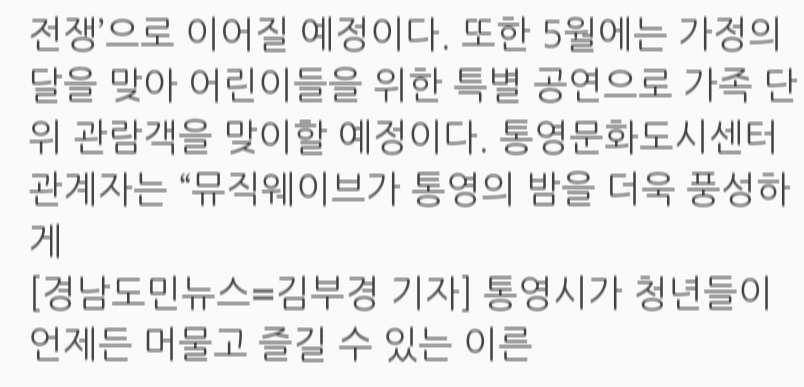전쟁’으로 이어질 예정이다. 또한 5월에는 가정의 달을 맞아 어린이들을 위한 특별 공연으로 가족 단위 관람객을 맞이할 예정이다. 통영문화도시센터 관계자는 “뮤직웨이브가 통영의 밤을 더욱 풍성하게
[경남도민뉴스=김부경 기자] 통영시가 청년들이 언제든 머물고 즐길 수 있는 이른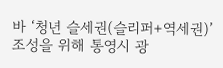바 ‘청년 슬세권(슬리퍼+역세권)’ 조성을 위해 통영시 광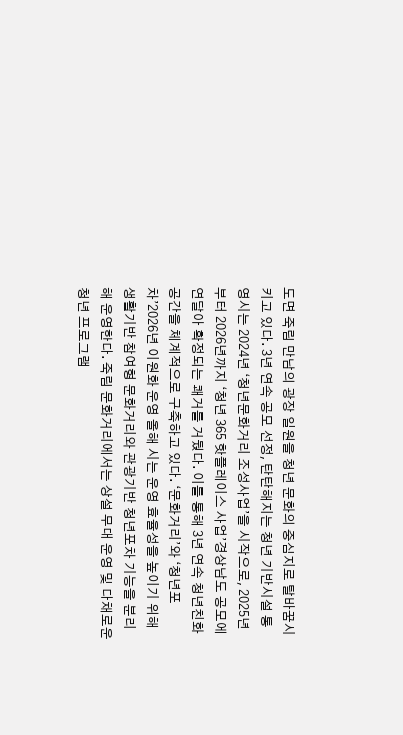도면 죽림 만남의 광장 일원을 청년 문화의 중심지로 탈바꿈시키고 있다. 3년 연속 공모 선정, 탄탄해지는 청년 기반시설 통영시는 2024년 ‘청년문화거리 조성사업’을 시작으로, 2025년부터 2026년까지 ‘청년 365 핫플레이스 사업’경상남도 공모에 연달아 확정되는 쾌거를 거뒀다. 이를 통해 3년 연속 청년친화공간을 체계적으로 구축하고 있다. ‘문화거리’와 ‘청년포차’2026년 이원화 운영 올해 시는 운영 효율성을 높이기 위해 생활기반 참여형 문화거리와 관광기반 청년포차 기능을 분리해 운영한다. 죽림 문화거리에서는 상설 무대 운영 및 다채로운 청년 프로그램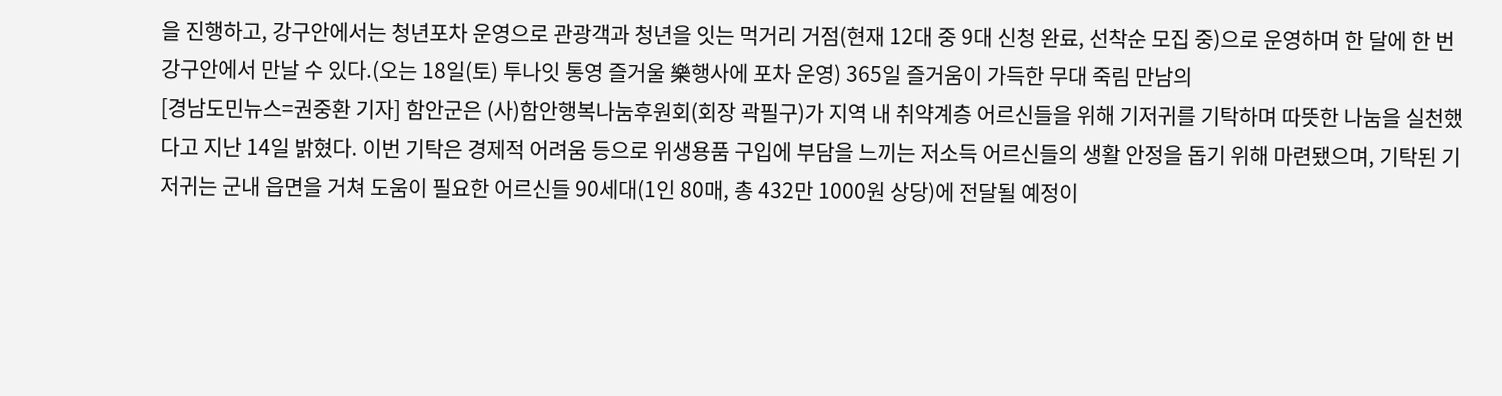을 진행하고, 강구안에서는 청년포차 운영으로 관광객과 청년을 잇는 먹거리 거점(현재 12대 중 9대 신청 완료, 선착순 모집 중)으로 운영하며 한 달에 한 번 강구안에서 만날 수 있다.(오는 18일(토) 투나잇 통영 즐거울 樂행사에 포차 운영) 365일 즐거움이 가득한 무대 죽림 만남의
[경남도민뉴스=권중환 기자] 함안군은 (사)함안행복나눔후원회(회장 곽필구)가 지역 내 취약계층 어르신들을 위해 기저귀를 기탁하며 따뜻한 나눔을 실천했다고 지난 14일 밝혔다. 이번 기탁은 경제적 어려움 등으로 위생용품 구입에 부담을 느끼는 저소득 어르신들의 생활 안정을 돕기 위해 마련됐으며, 기탁된 기저귀는 군내 읍면을 거쳐 도움이 필요한 어르신들 90세대(1인 80매, 총 432만 1000원 상당)에 전달될 예정이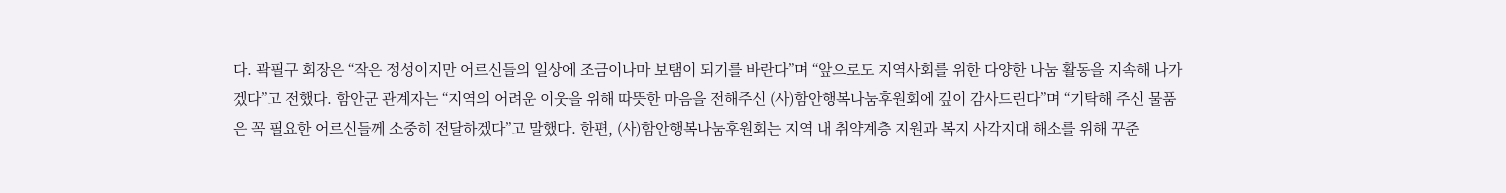다. 곽필구 회장은 “작은 정성이지만 어르신들의 일상에 조금이나마 보탬이 되기를 바란다”며 “앞으로도 지역사회를 위한 다양한 나눔 활동을 지속해 나가겠다”고 전했다. 함안군 관계자는 “지역의 어려운 이웃을 위해 따뜻한 마음을 전해주신 (사)함안행복나눔후원회에 깊이 감사드린다”며 “기탁해 주신 물품은 꼭 필요한 어르신들께 소중히 전달하겠다”고 말했다. 한편, (사)함안행복나눔후원회는 지역 내 취약계층 지원과 복지 사각지대 해소를 위해 꾸준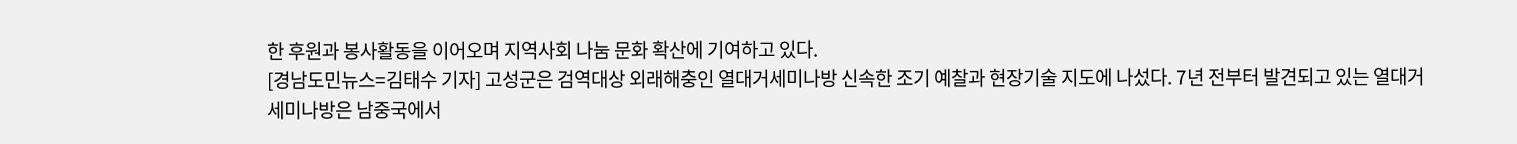한 후원과 봉사활동을 이어오며 지역사회 나눔 문화 확산에 기여하고 있다.
[경남도민뉴스=김태수 기자] 고성군은 검역대상 외래해충인 열대거세미나방 신속한 조기 예찰과 현장기술 지도에 나섰다. 7년 전부터 발견되고 있는 열대거세미나방은 남중국에서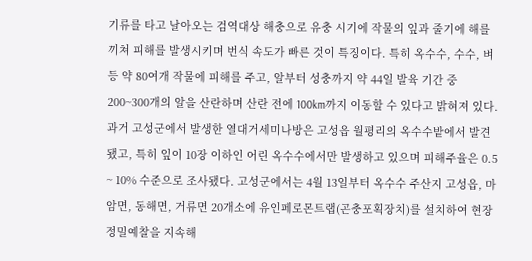기류를 타고 날아오는 검역대상 해충으로 유충 시기에 작물의 잎과 줄기에 해를 끼쳐 피해를 발생시키며 번식 속도가 빠른 것이 특징이다. 특히 옥수수, 수수, 벼 등 약 80여개 작물에 피해를 주고, 알부터 성충까지 약 44일 발육 기간 중 200~300개의 알을 산란하며 산란 전에 100km까지 이동할 수 있다고 밝혀져 있다. 과거 고성군에서 발생한 열대거세미나방은 고성읍 월평리의 옥수수밭에서 발견됐고, 특히 잎이 10장 이하인 어린 옥수수에서만 발생하고 있으며 피해주율은 0.5 ~ 10% 수준으로 조사됐다. 고성군에서는 4월 13일부터 옥수수 주산지 고성읍, 마암면, 동해면, 거류면 20개소에 유인페로몬트랩(곤충포획장치)를 설치하여 현장 정밀예찰을 지속해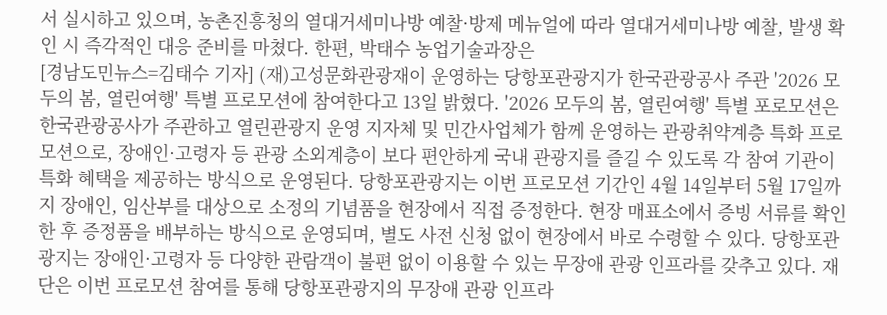서 실시하고 있으며, 농촌진흥청의 열대거세미나방 예찰·방제 메뉴얼에 따라 열대거세미나방 예찰, 발생 확인 시 즉각적인 대응 준비를 마쳤다. 한편, 박태수 농업기술과장은
[경남도민뉴스=김태수 기자] (재)고성문화관광재이 운영하는 당항포관광지가 한국관광공사 주관 '2026 모두의 봄, 열린여행' 특별 프로모션에 참여한다고 13일 밝혔다. '2026 모두의 봄, 열린여행' 특별 포로모션은 한국관광공사가 주관하고 열린관광지 운영 지자체 및 민간사업체가 함께 운영하는 관광취약계층 특화 프로모션으로, 장애인·고령자 등 관광 소외계층이 보다 편안하게 국내 관광지를 즐길 수 있도록 각 참여 기관이 특화 혜택을 제공하는 방식으로 운영된다. 당항포관광지는 이번 프로모션 기간인 4월 14일부터 5월 17일까지 장애인, 임산부를 대상으로 소정의 기념품을 현장에서 직접 증정한다. 현장 매표소에서 증빙 서류를 확인한 후 증정품을 배부하는 방식으로 운영되며, 별도 사전 신청 없이 현장에서 바로 수령할 수 있다. 당항포관광지는 장애인·고령자 등 다양한 관람객이 불편 없이 이용할 수 있는 무장애 관광 인프라를 갖추고 있다. 재단은 이번 프로모션 참여를 통해 당항포관광지의 무장애 관광 인프라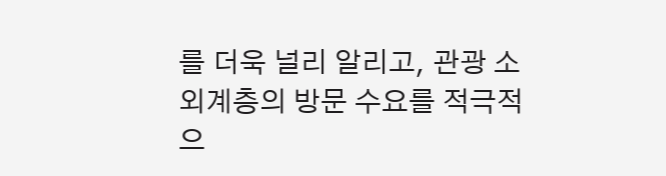를 더욱 널리 알리고, 관광 소외계층의 방문 수요를 적극적으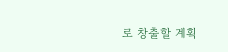로 창출할 계획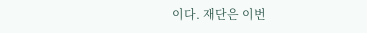이다. 재단은 이번